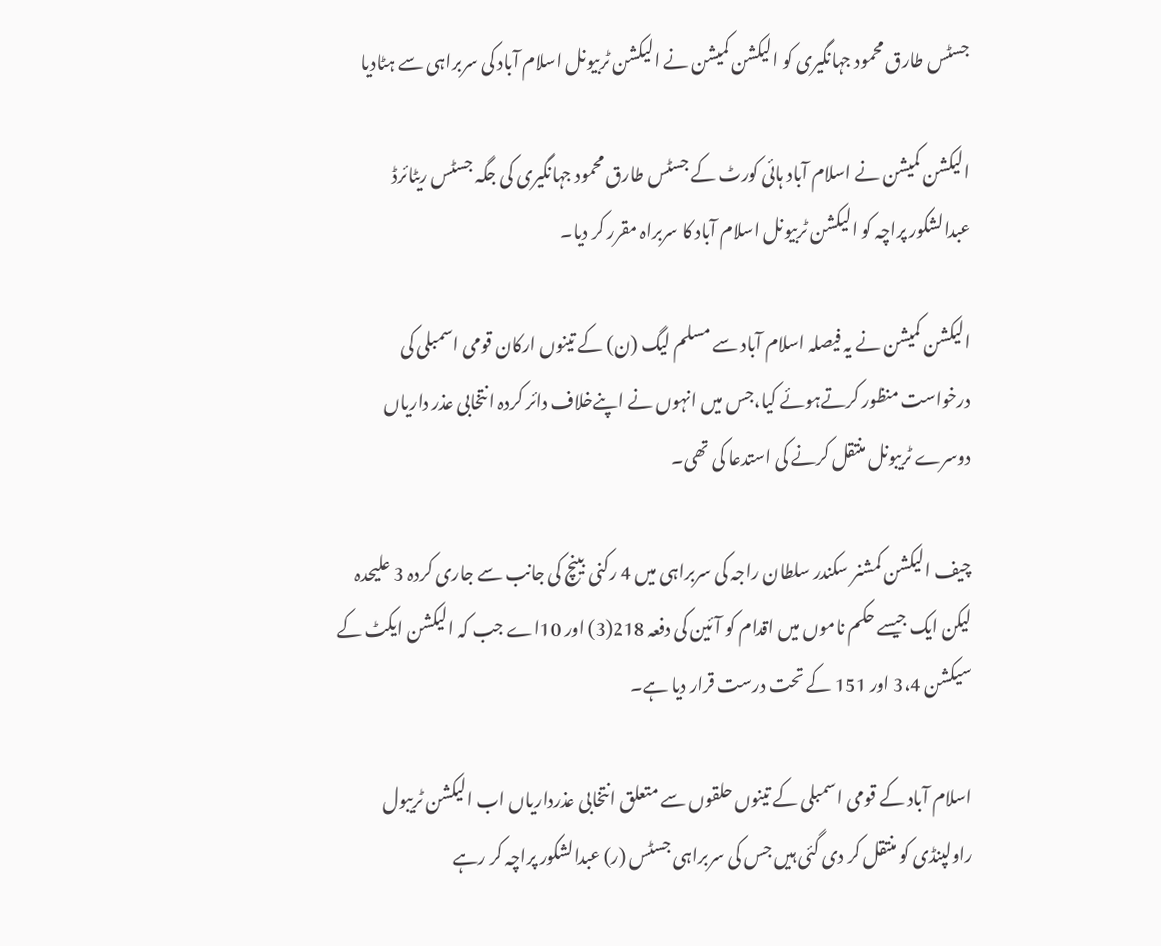جسٹس طارق محمود جہانگیری کو الیکشن کمیشن نے الیکشن ٹربیونل اسلام آباد کی سربراہی سے ہٹادیا

الیکشن کمیشن نے اسلام آباد ہائی کورٹ کے جسٹس طارق محمود جہانگیری کی جگہ جسٹس ریٹائرڈ عبدالشکور پراچہ کو الیکشن ٹربیونل اسلام آباد کا سربراہ مقرر کر دیا۔

الیکشن کمیشن نے یہ فیصلہ اسلام آباد سے مسلم لیگ (ن) کے تینوں ارکان قومی اسمبلی کی درخواست منظور کرتےہوئے کیا،جس میں انہوں نے اپنےخلاف دائر کردہ انتخابی عذر داریاں دوسرے ٹریبونل منتقل کرنے کی استدعا کی تھی۔

چیف الیکشن کمشنر سکندر سلطان راجہ کی سربراہی میں 4 رکنی بینچ کی جانب سے جاری کردہ 3 علیحدہ لیکن ایک جیسے حکم ناموں میں اقدام کو آئین کی دفعہ 218(3) اور 10اے جب کہ الیکشن ایکٹ کے سیکشن 3،4 اور 151 کے تحت درست قرار دیا ہے۔

اسلام آباد کے قومی اسمبلی کے تینوں حلقوں سے متعلق انتخابی عذرداریاں اب الیکشن ٹریبول راولپنڈی کو منتقل کر دی گئی ہیں جس کی سربراہی جسٹس (ر) عبدالشکور پراچہ کر رہے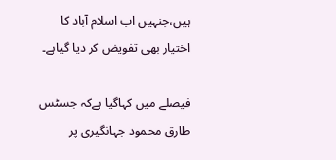ہیں،جنہیں اب اسلام آباد کا اختیار بھی تفویض کر دیا گیاہے۔

فیصلے میں کہاگیا ہےکہ جسٹس طارق محمود جہانگیری پر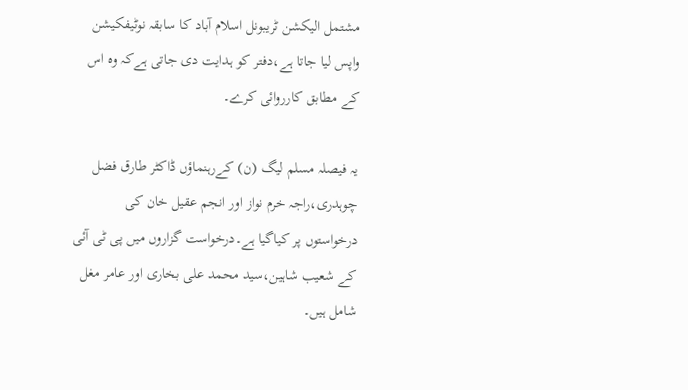مشتمل الیکشن ٹریبونل اسلام آباد کا سابقہ نوٹیفکیشن واپس لیا جاتا ہے،دفتر کو ہدایت دی جاتی ہےکہ وہ اس کے مطابق کارروائی کرے۔

یہ فیصلہ مسلم لیگ (ن) کےرہنماؤں ڈاکٹر طارق فضل چوہدری،راجہ خرم نواز اور انجم عقیل خان کی درخواستوں پر کیاگیا ہے۔درخواست گزاروں میں پی ٹی آئی کے شعیب شاہین،سید محمد علی بخاری اور عامر مغل شامل ہیں۔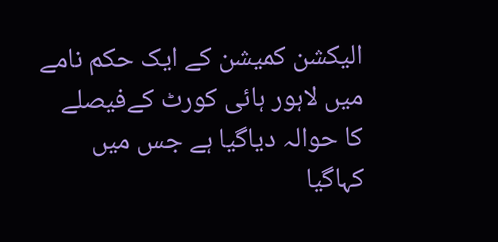الیکشن کمیشن کے ایک حکم نامے میں لاہور ہائی کورٹ کےفیصلے کا حوالہ دیاگیا ہے جس میں کہاگیا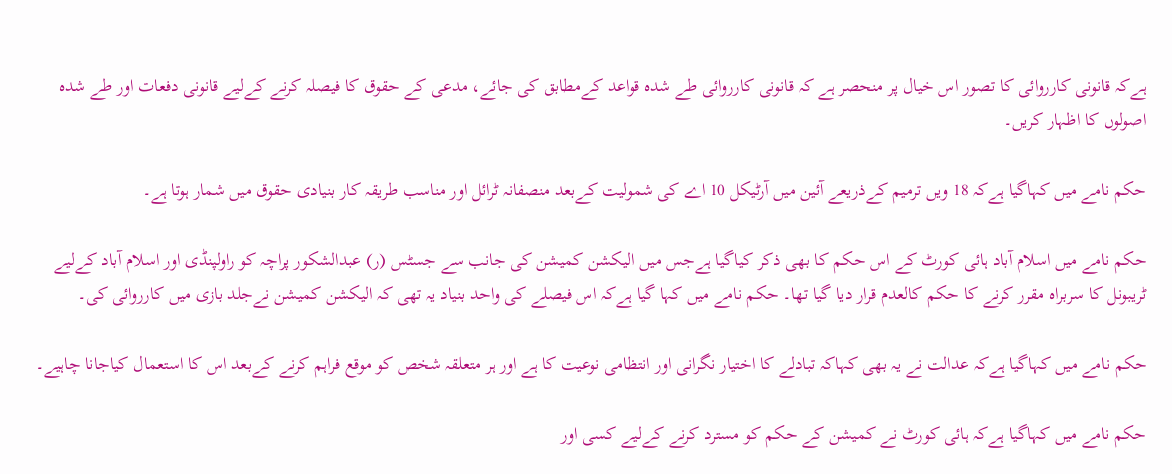ہےکہ قانونی کارروائی کا تصور اس خیال پر منحصر ہے کہ قانونی کارروائی طے شدہ قواعد کےمطابق کی جائے، مدعی کے حقوق کا فیصلہ کرنے کےلیے قانونی دفعات اور طے شدہ اصولوں کا اظہار کریں۔

حکم نامے میں کہاگیا ہےکہ 18 ویں ترمیم کےذریعے آئین میں آرٹیکل 10 اے کی شمولیت کےبعد منصفانہ ٹرائل اور مناسب طریقہ کار بنیادی حقوق میں شمار ہوتا ہے۔

حکم نامے میں اسلام آباد ہائی کورٹ کے اس حکم کا بھی ذکر کیاگیا ہےجس میں الیکشن کمیشن کی جانب سے جسٹس (ر) عبدالشکور پراچہ کو راولپنڈی اور اسلام آباد کےلیے ٹریبونل کا سربراہ مقرر کرنے کا حکم کالعدم قرار دیا گیا تھا۔ حکم نامے میں کہا گیا ہےکہ اس فیصلے کی واحد بنیاد یہ تھی کہ الیکشن کمیشن نےجلد بازی میں کارروائی کی۔

حکم نامے میں کہاگیا ہےکہ عدالت نے یہ بھی کہاکہ تبادلے کا اختیار نگرانی اور انتظامی نوعیت کا ہے اور ہر متعلقہ شخص کو موقع فراہم کرنے کےبعد اس کا استعمال کیاجانا چاہیے۔

حکم نامے میں کہاگیا ہےکہ ہائی کورٹ نے کمیشن کے حکم کو مسترد کرنے کےلیے کسی اور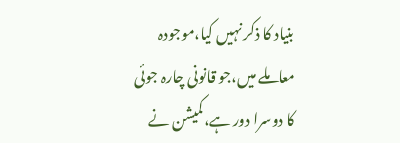بنیاد کا ذکر نہیں کیا،موجودہ معاملے میں،جو قانونی چارہ جوئی کا دوسرا دور ہے،کمیشن نے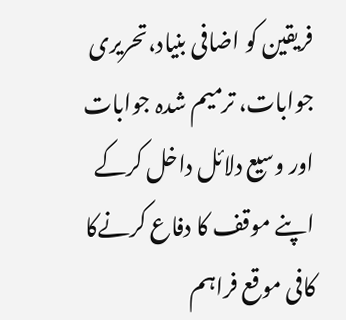فریقین کو اضافی بنیاد،تحریری جوابات، ترمیم شدہ جوابات اور وسیع دلائل داخل کرکے اپنے موقف کا دفاع کرنےکا کافی موقع فراہم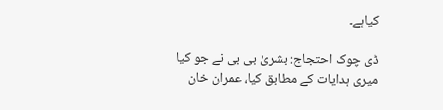کیاہے۔

ڈی چوک احتجاج: بشریٰ بی بی نے جو کیا میری ہدایات کے مطابق کیا، عمران خان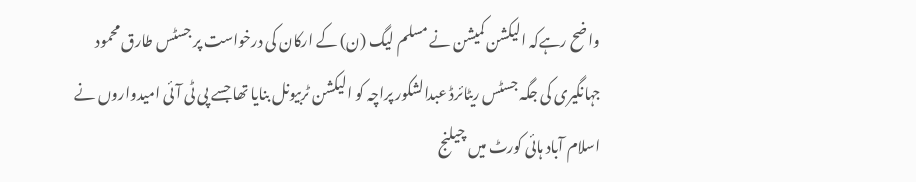واضح رہےکہ الیکشن کمیشن نے مسلم لیگ (ن) کے ارکان کی درخواست پر جسٹس طارق محمود جہانگیری کی جگہ جسٹس ریٹائرڈ عبدالشکور پراچہ کو الیکشن ٹربیونل بنایا تھا جسے پی ٹی آئی امیدواروں نے اسلام آباد ہائی کورٹ میں چیلنج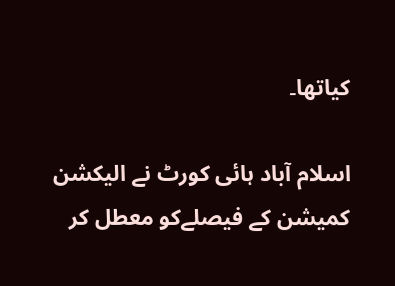کیاتھا۔

اسلام آباد ہائی کورٹ نے الیکشن کمیشن کے فیصلےکو معطل کر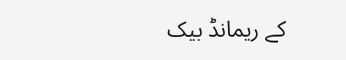کے ریمانڈ بیک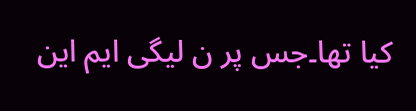کیا تھا۔جس پر ن لیگی ایم این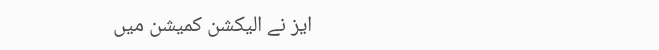ایز نے الیکشن کمیشن میں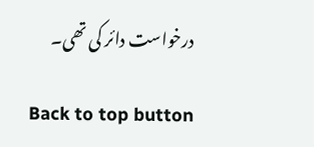درخواست دائر کی تھی۔

Back to top button